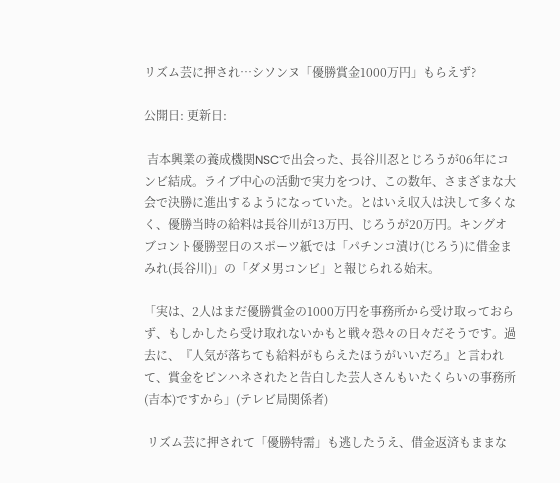リズム芸に押され…シソンヌ「優勝賞金1000万円」もらえず?

公開日: 更新日:

 吉本興業の養成機関NSCで出会った、長谷川忍とじろうが06年にコンビ結成。ライブ中心の活動で実力をつけ、この数年、さまざまな大会で決勝に進出するようになっていた。とはいえ収入は決して多くなく、優勝当時の給料は長谷川が13万円、じろうが20万円。キングオブコント優勝翌日のスポーツ紙では「パチンコ漬け(じろう)に借金まみれ(長谷川)」の「ダメ男コンビ」と報じられる始末。

「実は、2人はまだ優勝賞金の1000万円を事務所から受け取っておらず、もしかしたら受け取れないかもと戦々恐々の日々だそうです。過去に、『人気が落ちても給料がもらえたほうがいいだろ』と言われて、賞金をピンハネされたと告白した芸人さんもいたくらいの事務所(吉本)ですから」(テレビ局関係者)

 リズム芸に押されて「優勝特需」も逃したうえ、借金返済もままな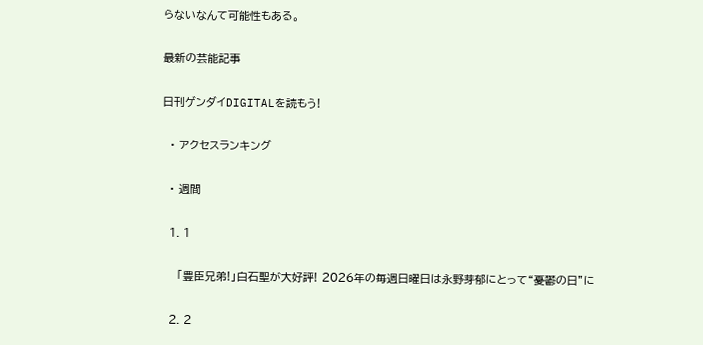らないなんて可能性もある。

最新の芸能記事

日刊ゲンダイDIGITALを読もう!

  • アクセスランキング

  • 週間

  1. 1

    「豊臣兄弟!」白石聖が大好評! 2026年の毎週日曜日は永野芽郁にとって“憂鬱の日”に

  2. 2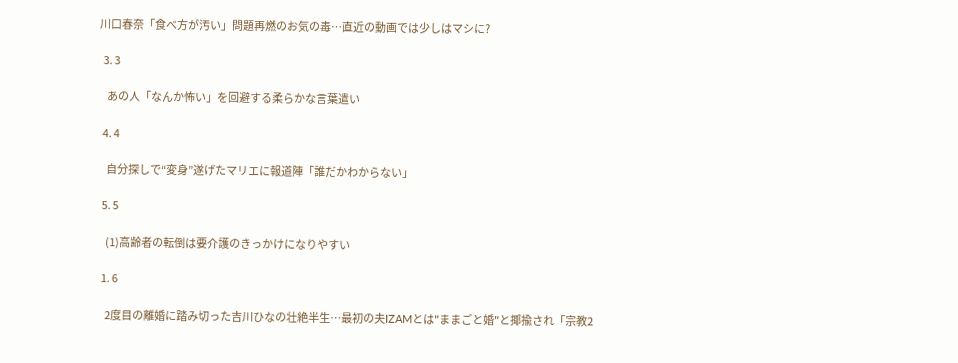川口春奈「食べ方が汚い」問題再燃のお気の毒…直近の動画では少しはマシに?

  3. 3

    あの人「なんか怖い」を回避する柔らかな言葉遣い

  4. 4

    自分探しで“変身”遂げたマリエに報道陣「誰だかわからない」

  5. 5

    (1)高齢者の転倒は要介護のきっかけになりやすい

  1. 6

    2度目の離婚に踏み切った吉川ひなの壮絶半生…最初の夫IZAMとは"ままごと婚"と揶揄され「宗教2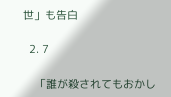世」も告白

  2. 7

    「誰が殺されてもおかし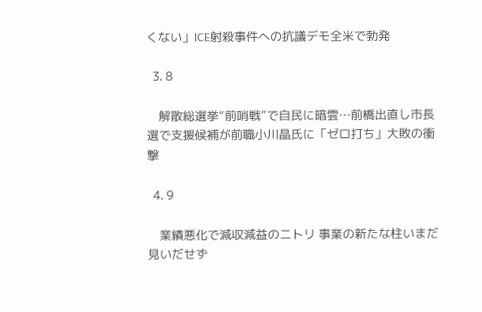くない」ICE射殺事件への抗議デモ全米で勃発

  3. 8

    解散総選挙“前哨戦”で自民に暗雲…前橋出直し市長選で支援候補が前職小川晶氏に「ゼロ打ち」大敗の衝撃

  4. 9

    業績悪化で減収減益のニトリ 事業の新たな柱いまだ見いだせず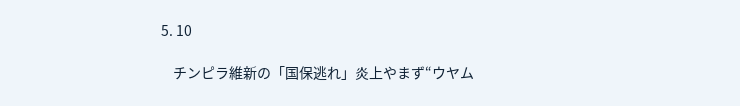5. 10

    チンピラ維新の「国保逃れ」炎上やまず“ウヤム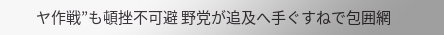ヤ作戦”も頓挫不可避 野党が追及へ手ぐすねで包囲網